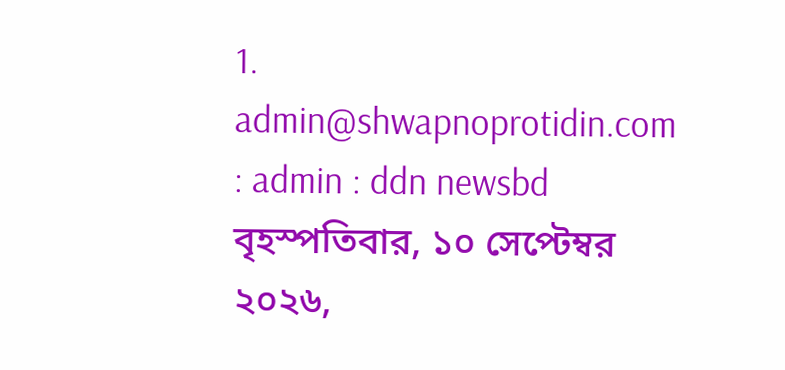1. admin@shwapnoprotidin.com : admin : ddn newsbd
বৃহস্পতিবার, ১০ সেপ্টেম্বর ২০২৬,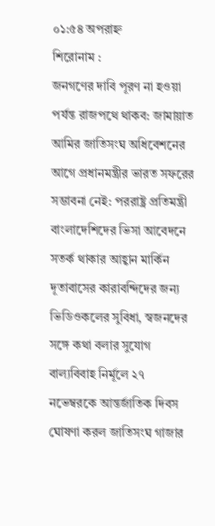০১:৫৪ অপরাহ্ন
শিরোনাম :
জনগণের দাবি পূরণ না হওয়া পর্যন্ত রাজপথে থাকব: জামায়াত আমির জাতিসংঘ অধিবেশনের আগে প্রধানমন্ত্রীর ভারত সফরের সম্ভাবনা নেই: পররাষ্ট্র প্রতিমন্ত্রী বাংলাদেশিদের ভিসা আবেদনে সতর্ক থাকার আহ্বান মার্কিন দূতাবাসের কারাবন্দিদের জন্য ভিডিওকলের সুবিধা, স্বজনদের সঙ্গে কথা বলার সুযোগ বাল্যবিবাহ নির্মূলে ২৭ নভেম্বরকে আন্তর্জাতিক দিবস ঘোষণা করল জাতিসংঘ গাজার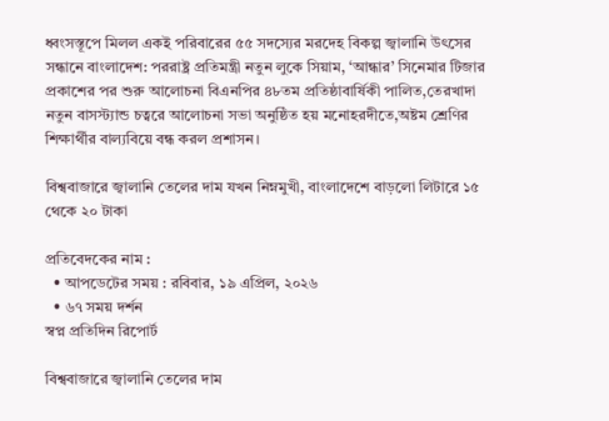ধ্বংসস্তূপে মিলল একই পরিবারের ৫৫ সদস্যের মরদেহ বিকল্প জ্বালানি উৎসের সন্ধানে বাংলাদেশ: পররাষ্ট্র প্রতিমন্ত্রী নতুন লুকে সিয়াম, ‘আন্ধার’ সিনেমার টিজার প্রকাশের পর শুরু আলোচনা বিএনপির ৪৮তম প্রতিষ্ঠাবার্ষিকী পালিত,তেরখাদা নতুন বাসস্ট্যান্ড চত্বরে আলোচনা সভা অনুষ্ঠিত হয় মনোহরদীতে,অষ্টম শ্রেণির শিক্ষার্থীর বাল্যবিয়ে বন্ধ করল প্রশাসন।

বিশ্ববাজারে জ্বালানি তেলের দাম যখন নিম্নমুখী, বাংলাদেশে বাড়লো লিটারে ১৫ থেকে ২০ টাকা

প্রতিবেদকের নাম :
  • আপডেটের সময় : রবিবার, ১৯ এপ্রিল, ২০২৬
  • ৬৭ সময় দর্শন
স্বপ্ন প্রতিদিন রিপোর্ট

বিশ্ববাজারে জ্বালানি তেলের দাম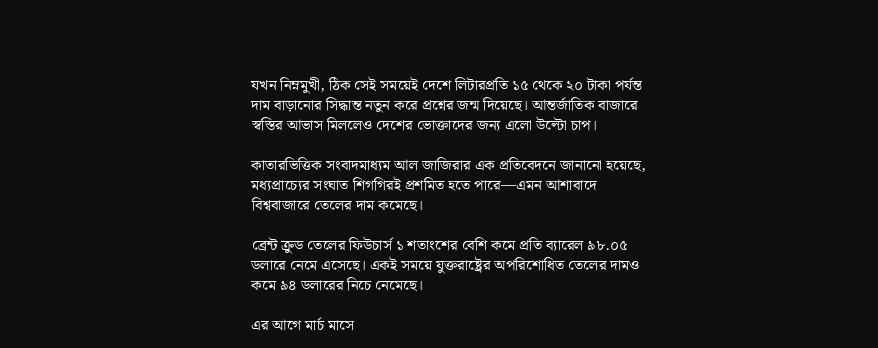যখন নিম্নমুখী, ঠিক সেই সময়েই দেশে লিটারপ্রতি ১৫ থেকে ২০ টাকা পর্যন্ত দাম বাড়ানোর সিদ্ধান্ত নতুন করে প্রশ্নের জন্ম দিয়েছে। আন্তর্জাতিক বাজারে স্বস্তির আভাস মিললেও দেশের ভোক্তাদের জন্য এলো উল্টো চাপ।

কাতারভিত্তিক সংবাদমাধ্যম আল জাজিরার এক প্রতিবেদনে জানানো হয়েছে, মধ্যপ্রাচ্যের সংঘাত শিগগিরই প্রশমিত হতে পারে—এমন আশাবাদে বিশ্ববাজারে তেলের দাম কমেছে।

ব্রেন্ট ক্রুড তেলের ফিউচার্স ১ শতাংশের বেশি কমে প্রতি ব্যারেল ৯৮.০৫ ডলারে নেমে এসেছে। একই সময়ে যুক্তরাষ্ট্রের অপরিশোধিত তেলের দামও কমে ৯৪ ডলারের নিচে নেমেছে।

এর আগে মার্চ মাসে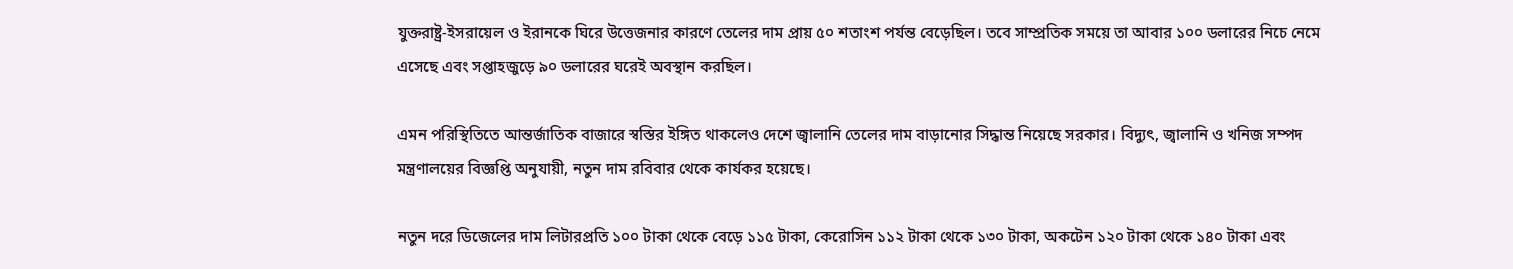যুক্তরাষ্ট্র-ইসরায়েল ও ইরানকে ঘিরে উত্তেজনার কারণে তেলের দাম প্রায় ৫০ শতাংশ পর্যন্ত বেড়েছিল। তবে সাম্প্রতিক সময়ে তা আবার ১০০ ডলারের নিচে নেমে এসেছে এবং সপ্তাহজুড়ে ৯০ ডলারের ঘরেই অবস্থান করছিল।

এমন পরিস্থিতিতে আন্তর্জাতিক বাজারে স্বস্তির ইঙ্গিত থাকলেও দেশে জ্বালানি তেলের দাম বাড়ানোর সিদ্ধান্ত নিয়েছে সরকার। বিদ্যুৎ, জ্বালানি ও খনিজ সম্পদ মন্ত্রণালয়ের বিজ্ঞপ্তি অনুযায়ী, নতুন দাম রবিবার থেকে কার্যকর হয়েছে।

নতুন দরে ডিজেলের দাম লিটারপ্রতি ১০০ টাকা থেকে বেড়ে ১১৫ টাকা, কেরোসিন ১১২ টাকা থেকে ১৩০ টাকা, অকটেন ১২০ টাকা থেকে ১৪০ টাকা এবং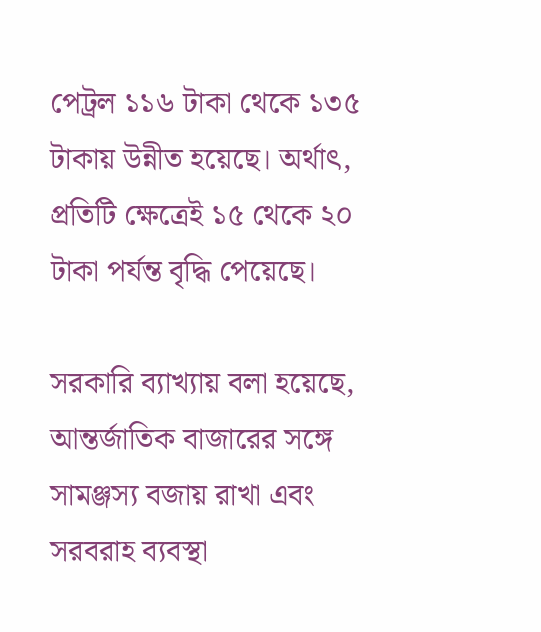পেট্রল ১১৬ টাকা থেকে ১৩৫ টাকায় উন্নীত হয়েছে। অর্থাৎ, প্রতিটি ক্ষেত্রেই ১৫ থেকে ২০ টাকা পর্যন্ত বৃদ্ধি পেয়েছে।

সরকারি ব্যাখ্যায় বলা হয়েছে, আন্তর্জাতিক বাজারের সঙ্গে সামঞ্জস্য বজায় রাখা এবং সরবরাহ ব্যবস্থা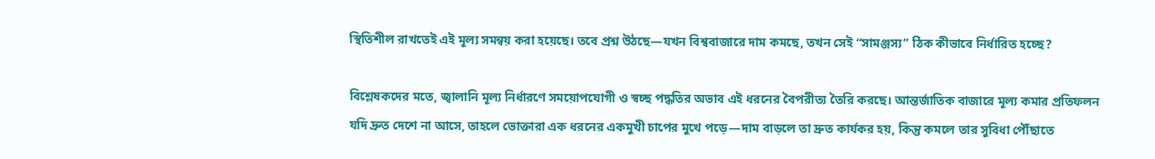স্থিতিশীল রাখতেই এই মূল্য সমন্বয় করা হয়েছে। তবে প্রশ্ন উঠছে—যখন বিশ্ববাজারে দাম কমছে, তখন সেই “সামঞ্জস্য” ঠিক কীভাবে নির্ধারিত হচ্ছে?

বিশ্লেষকদের মতে, জ্বালানি মূল্য নির্ধারণে সময়োপযোগী ও স্বচ্ছ পদ্ধতির অভাব এই ধরনের বৈপরীত্য তৈরি করছে। আন্তর্জাতিক বাজারে মূল্য কমার প্রতিফলন যদি দ্রুত দেশে না আসে, তাহলে ভোক্তারা এক ধরনের একমুখী চাপের মুখে পড়ে—দাম বাড়লে তা দ্রুত কার্যকর হয়, কিন্তু কমলে তার সুবিধা পৌঁছাতে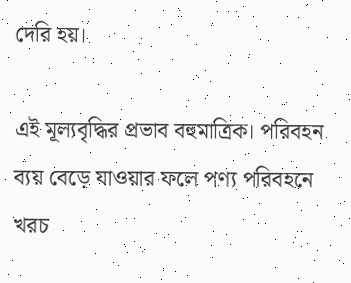দেরি হয়।

এই মূল্যবৃদ্ধির প্রভাব বহুমাত্রিক। পরিবহন ব্যয় বেড়ে যাওয়ার ফলে পণ্য পরিবহনে খরচ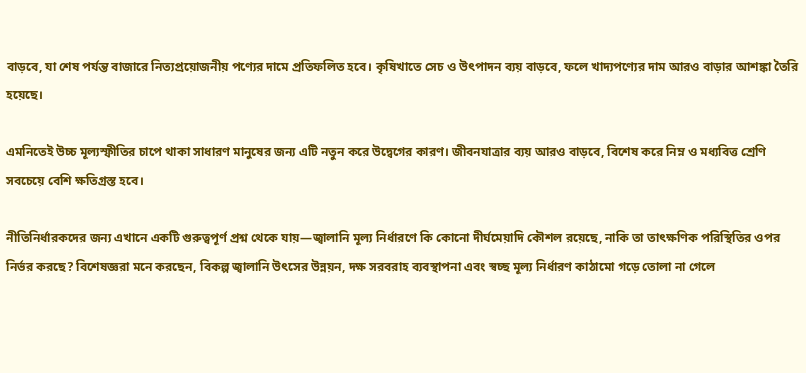বাড়বে, যা শেষ পর্যন্ত বাজারে নিত্যপ্রয়োজনীয় পণ্যের দামে প্রতিফলিত হবে। কৃষিখাতে সেচ ও উৎপাদন ব্যয় বাড়বে, ফলে খাদ্যপণ্যের দাম আরও বাড়ার আশঙ্কা তৈরি হয়েছে।

এমনিতেই উচ্চ মূল্যস্ফীতির চাপে থাকা সাধারণ মানুষের জন্য এটি নতুন করে উদ্বেগের কারণ। জীবনযাত্রার ব্যয় আরও বাড়বে, বিশেষ করে নিম্ন ও মধ্যবিত্ত শ্রেণি সবচেয়ে বেশি ক্ষতিগ্রস্ত হবে।

নীতিনির্ধারকদের জন্য এখানে একটি গুরুত্বপূর্ণ প্রশ্ন থেকে যায়—জ্বালানি মূল্য নির্ধারণে কি কোনো দীর্ঘমেয়াদি কৌশল রয়েছে, নাকি তা তাৎক্ষণিক পরিস্থিতির ওপর নির্ভর করছে? বিশেষজ্ঞরা মনে করছেন, বিকল্প জ্বালানি উৎসের উন্নয়ন, দক্ষ সরবরাহ ব্যবস্থাপনা এবং স্বচ্ছ মূল্য নির্ধারণ কাঠামো গড়ে তোলা না গেলে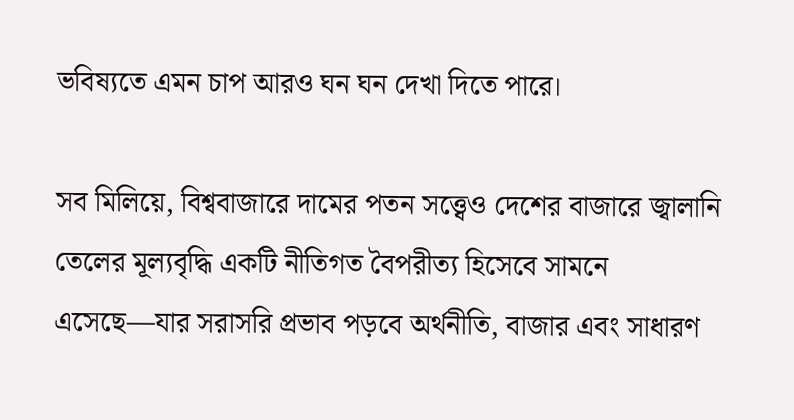ভবিষ্যতে এমন চাপ আরও ঘন ঘন দেখা দিতে পারে।

সব মিলিয়ে, বিশ্ববাজারে দামের পতন সত্ত্বেও দেশের বাজারে জ্বালানি তেলের মূল্যবৃদ্ধি একটি নীতিগত বৈপরীত্য হিসেবে সামনে এসেছে—যার সরাসরি প্রভাব পড়বে অর্থনীতি, বাজার এবং সাধারণ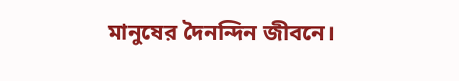মানুষের দৈনন্দিন জীবনে।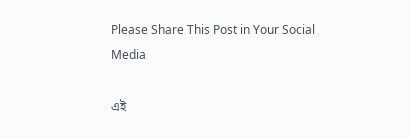Please Share This Post in Your Social Media

এই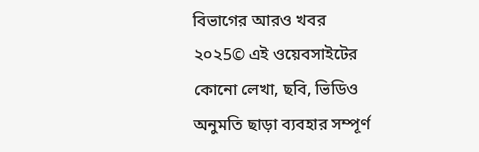বিভাগের আরও খবর
২০২5© এই ওয়েবসাইটের কোনো লেখা, ছবি, ভিডিও অনুমতি ছাড়া ব্যবহার সম্পূর্ণ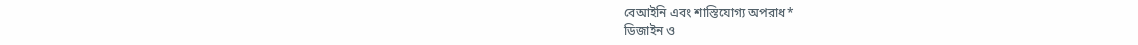বেআইনি এবং শাস্তিযোগ্য অপরাধ*
ডিজাইন ও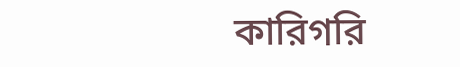কারিগরি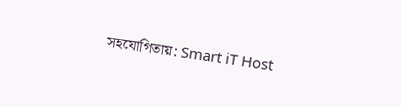সহযোগিতায়: Smart iT Host